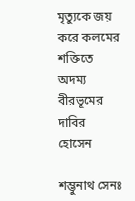মৃত্যুকে জয় করে কলমের শক্তিতে অদম্য বীরভূমের দাবির হোসেন

শম্ভুনাথ সেনঃ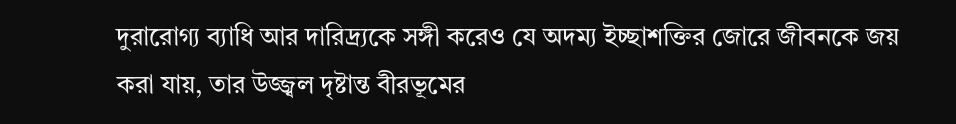দুরারোগ্য ব্যাধি আর দারিদ্র্যকে সঙ্গী করেও যে অদম্য ইচ্ছাশক্তির জোরে জীবনকে জয় করা যায়, তার উজ্জ্বল দৃষ্টান্ত বীরভূমের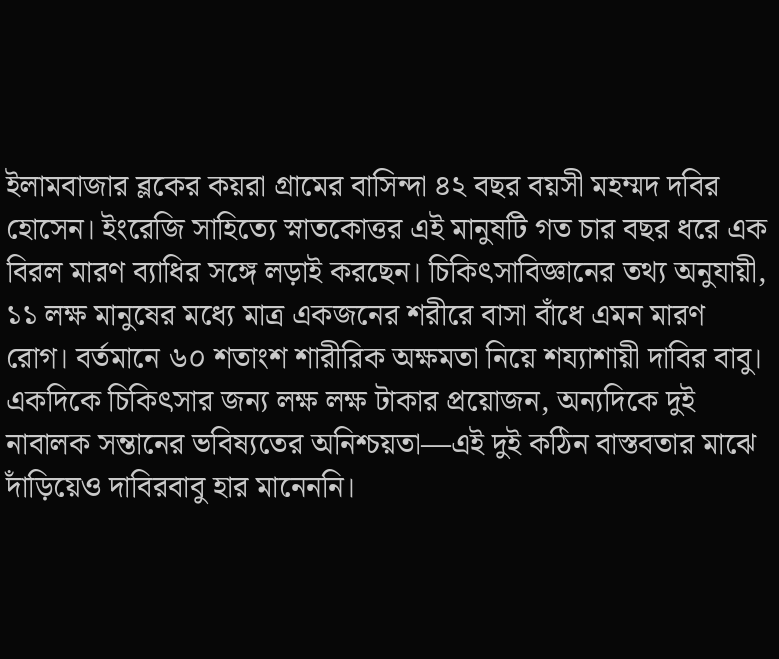ইলামবাজার ব্লকের কয়রা গ্রামের বাসিন্দা ৪২ বছর বয়সী মহম্মদ দবির হোসেন। ইংরেজি সাহিত্যে স্নাতকোত্তর এই মানুষটি গত চার বছর ধরে এক বিরল মারণ ব্যাধির সঙ্গে লড়াই করছেন। চিকিৎসাবিজ্ঞানের তথ্য অনুযায়ী, ১১ লক্ষ মানুষের মধ্যে মাত্র একজনের শরীরে বাসা বাঁধে এমন মারণ রোগ। বর্তমানে ৬০ শতাংশ শারীরিক অক্ষমতা নিয়ে শয্যাশায়ী দাবির বাবু।
একদিকে চিকিৎসার জন্য লক্ষ লক্ষ টাকার প্রয়োজন, অন্যদিকে দুই নাবালক সন্তানের ভবিষ্যতের অনিশ্চয়তা—এই দুই কঠিন বাস্তবতার মাঝে দাঁড়িয়েও দাবিরবাবু হার মানেননি।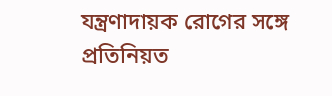যন্ত্রণাদায়ক রোগের সঙ্গে প্রতিনিয়ত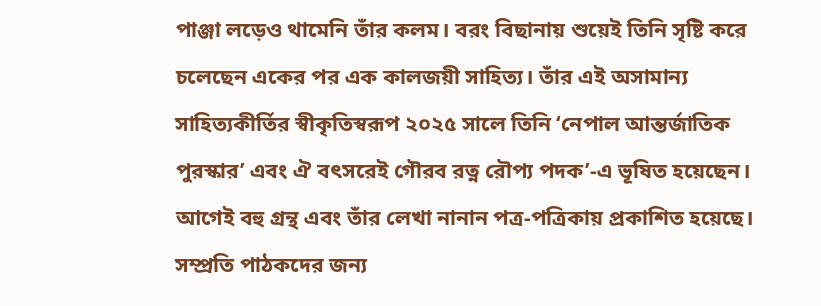পাঞ্জা লড়েও থামেনি তাঁর কলম। বরং বিছানায় শুয়েই তিনি সৃষ্টি করে চলেছেন একের পর এক কালজয়ী সাহিত্য। তাঁর এই অসামান্য সাহিত্যকীর্তির স্বীকৃতিস্বরূপ ২০২৫ সালে তিনি ‘নেপাল আন্তর্জাতিক পুরস্কার’ এবং ঐ বৎসরেই গৌরব রত্ন রৌপ্য পদক’-এ ভূষিত হয়েছেন। আগেই বহু গ্রন্থ এবং তাঁর লেখা নানান পত্র-পত্রিকায় প্রকাশিত হয়েছে।
সম্প্রতি পাঠকদের জন্য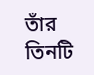তাঁর তিনটি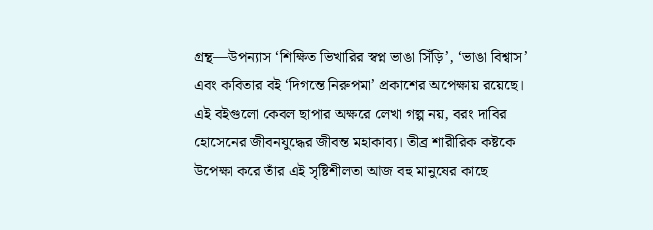গ্রন্থ—উপন্যাস ‘শিক্ষিত ভিখারির স্বপ্ন ভাঙা সিঁড়ি’, ‘ভাঙা বিশ্বাস’ এবং কবিতার বই ‘দিগন্তে নিরুপমা’ প্রকাশের অপেক্ষায় রয়েছে। এই বইগুলো কেবল ছাপার অক্ষরে লেখা গল্প নয়, বরং দাবির হোসেনের জীবনযুদ্ধের জীবন্ত মহাকাব্য। তীব্র শারীরিক কষ্টকে উপেক্ষা করে তাঁর এই সৃষ্টিশীলতা আজ বহু মানুষের কাছে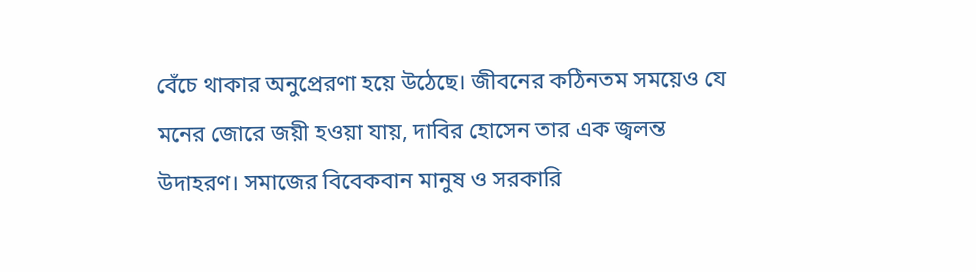বেঁচে থাকার অনুপ্রেরণা হয়ে উঠেছে। জীবনের কঠিনতম সময়েও যে মনের জোরে জয়ী হওয়া যায়, দাবির হোসেন তার এক জ্বলন্ত উদাহরণ। সমাজের বিবেকবান মানুষ ও সরকারি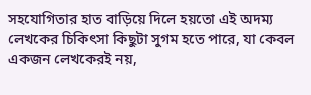সহযোগিতার হাত বাড়িয়ে দিলে হয়তো এই অদম্য লেখকের চিকিৎসা কিছুটা সুগম হতে পারে, যা কেবল একজন লেখকেরই নয়,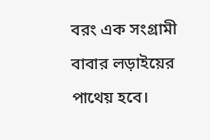বরং এক সংগ্রামী বাবার লড়াইয়ের পাথেয় হবে।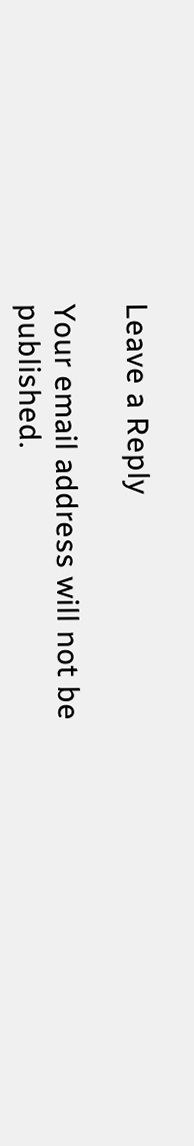Leave a Reply

Your email address will not be published.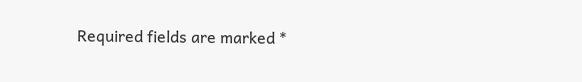Required fields are marked *